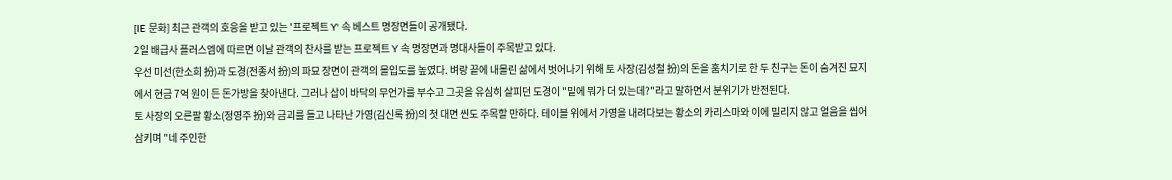[IE 문화] 최근 관객의 호응을 받고 있는 '프로젝트 Y' 속 베스트 명장면들이 공개됐다.
2일 배급사 플러스엠에 따르면 이날 관객의 찬사를 받는 프로젝트 Y 속 명장면과 명대사들이 주목받고 있다.
우선 미선(한소희 扮)과 도경(전종서 扮)의 파묘 장면이 관객의 몰입도를 높였다. 벼랑 끝에 내몰린 삶에서 벗어나기 위해 토 사장(김성철 扮)의 돈을 훔치기로 한 두 친구는 돈이 숨겨진 묘지에서 현금 7억 원이 든 돈가방을 찾아낸다. 그러나 삽이 바닥의 무언가를 부수고 그곳을 유심히 살피던 도경이 "밑에 뭐가 더 있는데?"라고 말하면서 분위기가 반전된다.
토 사장의 오른팔 황소(정영주 扮)와 금괴를 들고 나타난 가영(김신록 扮)의 첫 대면 씬도 주목할 만하다. 테이블 위에서 가영을 내려다보는 황소의 카리스마와 이에 밀리지 않고 얼음을 씹어 삼키며 "네 주인한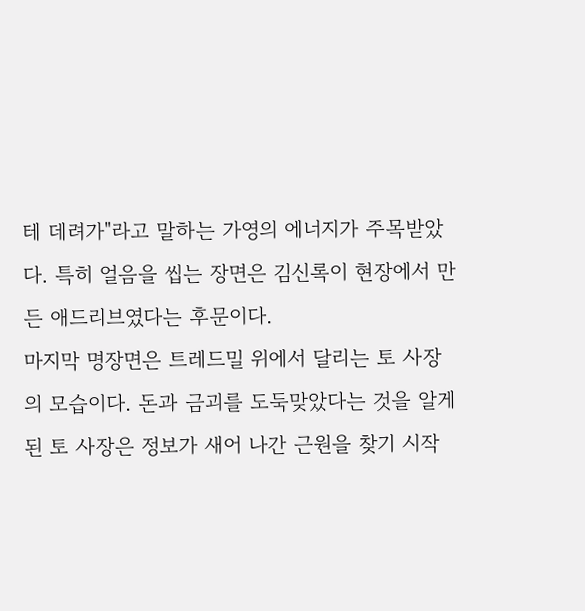테 데려가"라고 말하는 가영의 에너지가 주목받았다. 특히 얼음을 씹는 장면은 김신록이 현장에서 만든 애드리브였다는 후문이다.
마지막 명장면은 트레드밀 위에서 달리는 토 사장의 모습이다. 돈과 금괴를 도둑맞았다는 것을 알게 된 토 사장은 정보가 새어 나간 근원을 찾기 시작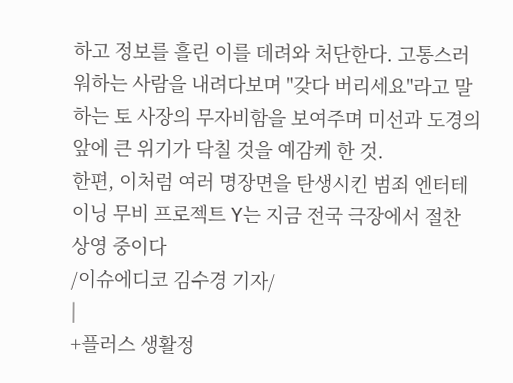하고 정보를 흘린 이를 데려와 처단한다. 고통스러워하는 사람을 내려다보며 "갖다 버리세요"라고 말하는 토 사장의 무자비함을 보여주며 미선과 도경의 앞에 큰 위기가 닥칠 것을 예감케 한 것.
한편, 이처럼 여러 명장면을 탄생시킨 범죄 엔터테이닝 무비 프로젝트 Y는 지금 전국 극장에서 절찬 상영 중이다
/이슈에디코 김수경 기자/
|
+플러스 생활정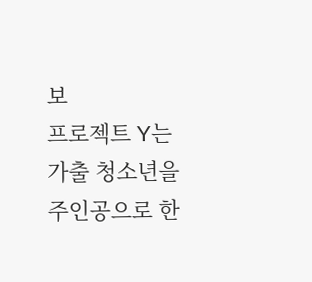보
프로젝트 Y는 가출 청소년을 주인공으로 한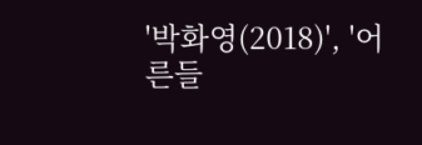'박화영(2018)', '어른들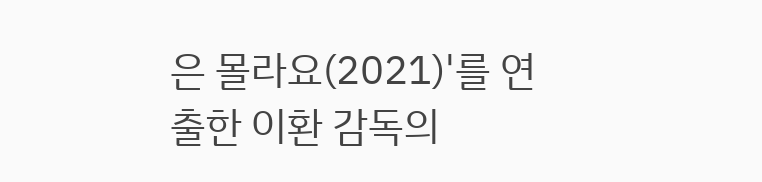은 몰라요(2021)'를 연출한 이환 감독의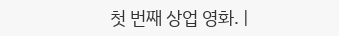첫 번째 상업 영화. |